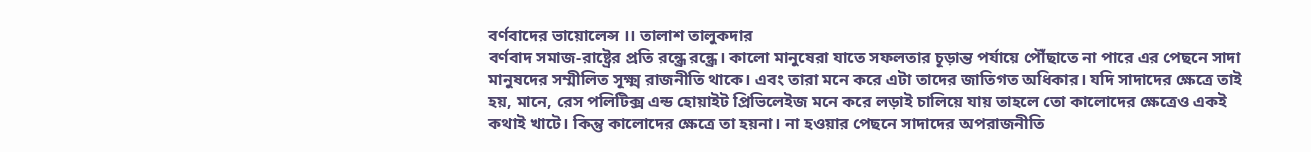বর্ণবাদের ভায়োলেন্স ।। তালাশ তালুকদার
বর্ণবাদ সমাজ-রাষ্ট্রের প্রতি রন্ধ্রে রন্ধ্রে। কালো মানুষেরা যাতে সফলতার চূড়ান্ত পর্যায়ে পৌঁছাতে না পারে এর পেছনে সাদা মানুষদের সম্মীলিত সূক্ষ্ম রাজনীতি থাকে। এবং তারা মনে করে এটা তাদের জাতিগত অধিকার। যদি সাদাদের ক্ষেত্রে তাই হয়, মানে, রেস পলিটিক্স এন্ড হোয়াইট প্রিভিলেইজ মনে করে লড়াই চালিয়ে যায় তাহলে তো কালোদের ক্ষেত্রেও একই কথাই খাটে। কিন্তু কালোদের ক্ষেত্রে তা হয়না। না হওয়ার পেছনে সাদাদের অপরাজনীতি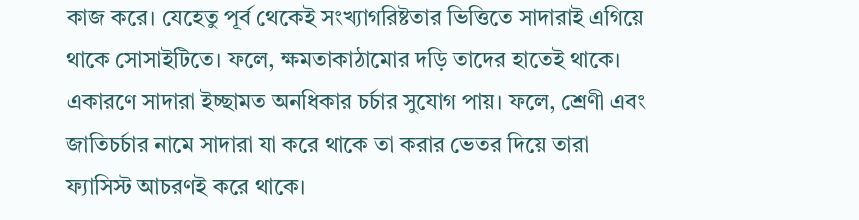কাজ করে। যেহেতু পূর্ব থেকেই সংখ্যাগরিষ্টতার ভিত্তিতে সাদারাই এগিয়ে থাকে সোসাইটিতে। ফলে, ক্ষমতাকাঠামোর দড়ি তাদের হাতেই থাকে। একারণে সাদারা ইচ্ছামত অনধিকার চর্চার সুযোগ পায়। ফলে, শ্রেণী এবং জাতিচর্চার নামে সাদারা যা করে থাকে তা করার ভেতর দিয়ে তারা ফ্যাসিস্ট আচরণই করে থাকে।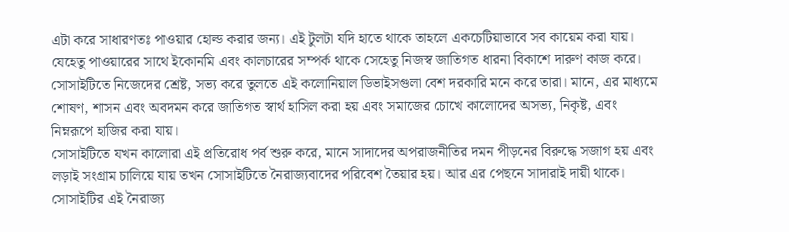এটা করে সাধারণতঃ পাওয়ার হোল্ড করার জন্য। এই টুলটা যদি হাতে থাকে তাহলে একচেটিয়াভাবে সব কায়েম করা যায়। যেহেতু পাওয়ারের সাথে ইকোনমি এবং কালচারের সম্পর্ক থাকে সেহেতু নিজস্ব জাতিগত ধারনা বিকাশে দারুণ কাজ করে।
সোসাইটিতে নিজেদের শ্রেষ্ট, সভ্য করে তুলতে এই কলোনিয়াল ডিভাইসগুলা বেশ দরকারি মনে করে তারা। মানে, এর মাধ্যমে শোষণ, শাসন এবং অবদমন করে জাতিগত স্বার্থ হাসিল করা হয় এবং সমাজের চোখে কালোদের অসভ্য, নিকৃষ্ট, এবং নিম্নরূপে হাজির করা যায়।
সোসাইটিতে যখন কালোরা এই প্রতিরোধ পর্ব শুরু করে, মানে সাদাদের অপরাজনীতির দমন পীড়নের বিরুদ্ধে সজাগ হয় এবং লড়াই সংগ্রাম চালিয়ে যায় তখন সোসাইটিতে নৈরাজ্যবাদের পরিবেশ তৈয়ার হয়। আর এর পেছনে সাদারাই দায়ী থাকে। সোসাইটির এই নৈরাজ্য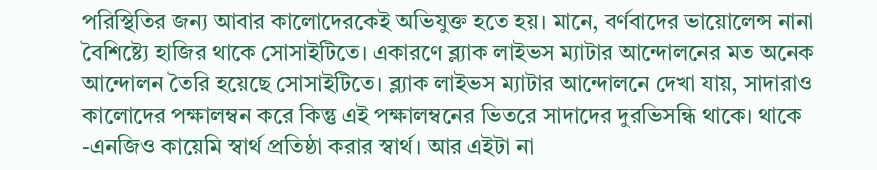পরিস্থিতির জন্য আবার কালোদেরকেই অভিযুক্ত হতে হয়। মানে, বর্ণবাদের ভায়োলেন্স নানা বৈশিষ্ট্যে হাজির থাকে সোসাইটিতে। একারণে ব্ল্যাক লাইভস ম্যাটার আন্দোলনের মত অনেক আন্দোলন তৈরি হয়েছে সোসাইটিতে। ব্ল্যাক লাইভস ম্যাটার আন্দোলনে দেখা যায়, সাদারাও কালোদের পক্ষালম্বন করে কিন্তু এই পক্ষালম্বনের ভিতরে সাদাদের দুরভিসন্ধি থাকে। থাকে -এনজিও কায়েমি স্বার্থ প্রতিষ্ঠা করার স্বার্থ। আর এইটা না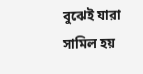বুঝেই যারা সামিল হয়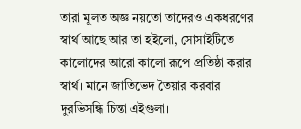তারা মূলত অজ্ঞ নয়তো তাদেরও একধরণের স্বার্থ আছে আর তা হইলো, সোসাইটিতে কালোদের আরো কালো রূপে প্রতিষ্ঠা করার স্বার্থ। মানে জাতিভেদ তৈয়ার করবার দুরভিসন্ধি চিন্তা এইগুলা।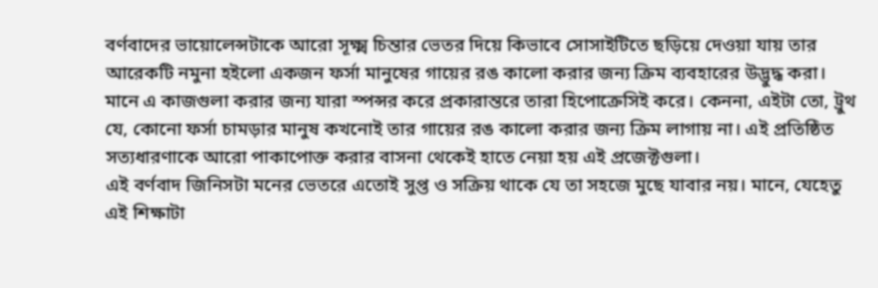বর্ণবাদের ভায়োলেন্সটাকে আরো সূক্ষ্ম চিন্তার ভেতর দিয়ে কিভাবে সোসাইটিতে ছড়িয়ে দেওয়া যায় তার আরেকটি নমুনা হইলো একজন ফর্সা মানুষের গায়ের রঙ কালো করার জন্য ক্রিম ব্যবহারের উদ্ভুদ্ধ করা। মানে এ কাজগুলা করার জন্য যারা স্পন্সর করে প্রকারান্তরে তারা হিপোক্রেসিই করে। কেননা, এইটা তো, ট্রুথ যে, কোনো ফর্সা চামড়ার মানুষ কখনোই তার গায়ের রঙ কালো করার জন্য ক্রিম লাগায় না। এই প্রতিষ্ঠিত সত্যধারণাকে আরো পাকাপোক্ত করার বাসনা থেকেই হাতে নেয়া হয় এই প্রজেক্টগুলা।
এই বর্ণবাদ জিনিসটা মনের ভেতরে এতোই সুপ্ত ও সক্রিয় থাকে যে তা সহজে মুছে যাবার নয়। মানে, যেহেতু এই শিক্ষাটা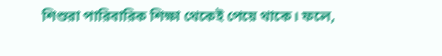শিশুরা পারিবারিক শিক্ষা থেকেই পেয়ে থাকে। ফলে,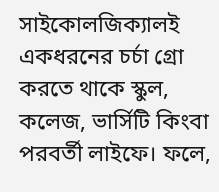সাইকোলজিক্যালই একধরনের চর্চা গ্রো করতে থাকে স্কুল, কলেজ, ভার্সিটি কিংবা পরবর্তী লাইফে। ফলে,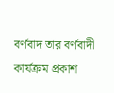বর্ণবাদ তার বর্ণবাদী কার্যক্রম প্রকাশ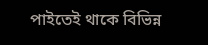পাইতেই থাকে বিভিন্ন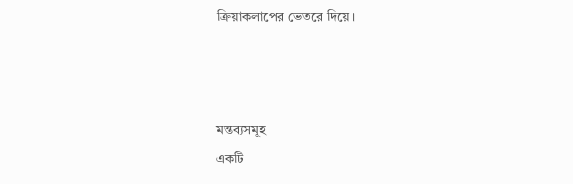ক্রিয়াকলাপের ভেতরে দিয়ে।



মন্তব্যসমূহ
একটি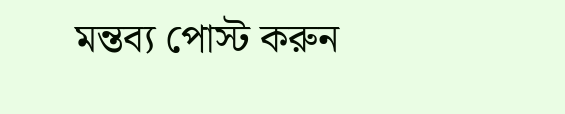মন্তব্য পোস্ট করুন